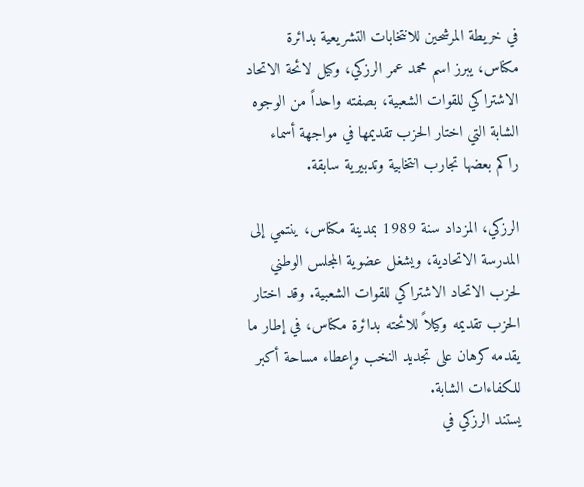في خريطة المرشحين للانتخابات التشريعية بدائرة مكناس، يبرز اسم محمد عمر الرزكي، وكيل لائحة الاتحاد الاشتراكي للقوات الشعبية، بصفته واحداً من الوجوه الشابة التي اختار الحزب تقديمها في مواجهة أسماء راكم بعضها تجارب انتخابية وتدبيرية سابقة.

الرزكي، المزداد سنة 1989 بمدينة مكناس، ينتمي إلى المدرسة الاتحادية، ويشغل عضوية المجلس الوطني لحزب الاتحاد الاشتراكي للقوات الشعبية. وقد اختار الحزب تقديمه وكيلاً للائحته بدائرة مكناس، في إطار ما يقدمه كرهان على تجديد النخب وإعطاء مساحة أكبر للكفاءات الشابة.
يستند الرزكي في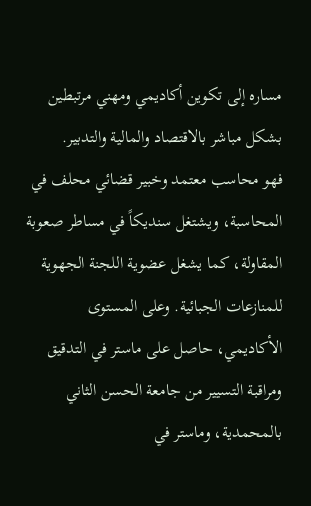مساره إلى تكوين أكاديمي ومهني مرتبطين بشكل مباشر بالاقتصاد والمالية والتدبير.
فهو محاسب معتمد وخبير قضائي محلف في المحاسبة، ويشتغل سنديكاً في مساطر صعوبة المقاولة، كما يشغل عضوية اللجنة الجهوية للمنازعات الجبائية. وعلى المستوى الأكاديمي، حاصل على ماستر في التدقيق ومراقبة التسيير من جامعة الحسن الثاني بالمحمدية، وماستر في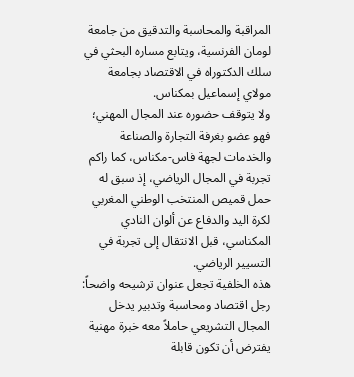المراقبة والمحاسبة والتدقيق من جامعة لومان الفرنسية، ويتابع مساره البحثي في سلك الدكتوراه في الاقتصاد بجامعة مولاي إسماعيل بمكناس.
ولا يتوقف حضوره عند المجال المهني؛ فهو عضو بغرفة التجارة والصناعة والخدمات لجهة فاس-مكناس، كما راكم تجربة في المجال الرياضي، إذ سبق له حمل قميص المنتخب الوطني المغربي لكرة اليد والدفاع عن ألوان النادي المكناسي، قبل الانتقال إلى تجربة في التسيير الرياضي.
هذه الخلفية تجعل عنوان ترشيحه واضحاً: رجل اقتصاد ومحاسبة وتدبير يدخل المجال التشريعي حاملاً معه خبرة مهنية يفترض أن تكون قابلة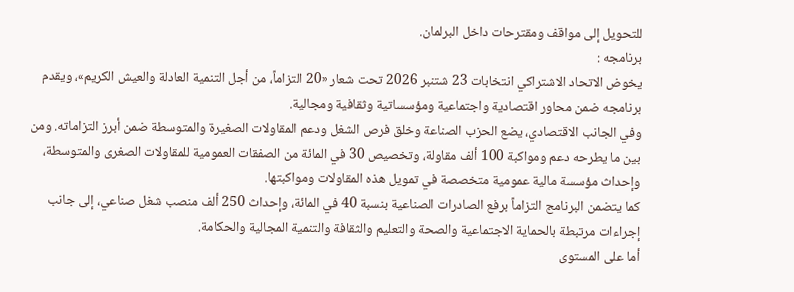للتحويل إلى مواقف ومقترحات داخل البرلمان.
برنامجه :
يخوض الاتحاد الاشتراكي انتخابات 23 شتنبر 2026 تحت شعار «20 التزاماً، من أجل التنمية العادلة والعيش الكريم»، ويقدم برنامجه ضمن محاور اقتصادية واجتماعية ومؤسساتية وثقافية ومجالية.
وفي الجانب الاقتصادي، يضع الحزب الصناعة وخلق فرص الشغل ودعم المقاولات الصغيرة والمتوسطة ضمن أبرز التزاماته. ومن بين ما يطرحه دعم ومواكبة 100 ألف مقاولة، وتخصيص 30 في المائة من الصفقات العمومية للمقاولات الصغرى والمتوسطة، وإحداث مؤسسة مالية عمومية متخصصة في تمويل هذه المقاولات ومواكبتها.
كما يتضمن البرنامج التزاماً برفع الصادرات الصناعية بنسبة 40 في المائة، وإحداث 250 ألف منصب شغل صناعي، إلى جانب إجراءات مرتبطة بالحماية الاجتماعية والصحة والتعليم والثقافة والتنمية المجالية والحكامة.
أما على المستوى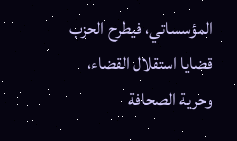المؤسساتي، فيطرح الحزب قضايا استقلال القضاء، وحرية الصحافة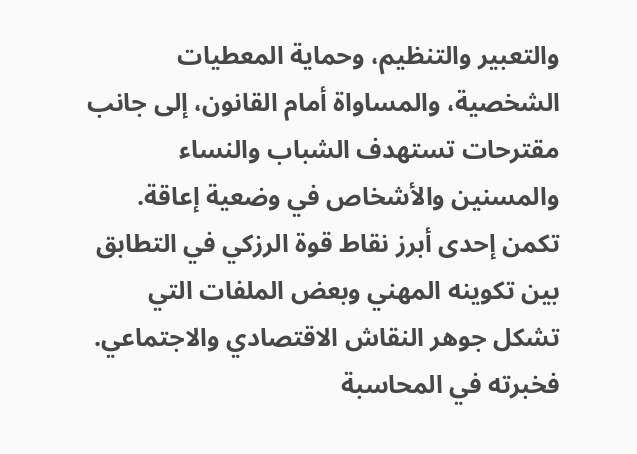والتعبير والتنظيم، وحماية المعطيات الشخصية، والمساواة أمام القانون، إلى جانب مقترحات تستهدف الشباب والنساء والمسنين والأشخاص في وضعية إعاقة.
تكمن إحدى أبرز نقاط قوة الرزكي في التطابق بين تكوينه المهني وبعض الملفات التي تشكل جوهر النقاش الاقتصادي والاجتماعي.
فخبرته في المحاسبة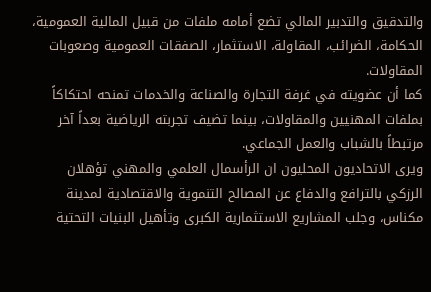والتدقيق والتدبير المالي تضع أمامه ملفات من قبيل المالية العمومية، الحكامة، الضرائب، المقاولة، الاستثمار، الصفقات العمومية وصعوبات المقاولات.
كما أن عضويته في غرفة التجارة والصناعة والخدمات تمنحه احتكاكاً بملفات المهنيين والمقاولات، بينما تضيف تجربته الرياضية بعداً آخر مرتبطاً بالشباب والعمل الجماعي.
ويرى الاتحاديون المحليون ان الرأسمال العلمي والمهني تؤهلان الرزكي بالترافع والدفاع عن المصالح التنموية والاقتصادية لمدينة مكناس، وجلب المشاريع الاستثمارية الكبرى وتأهيل البنيات التحتية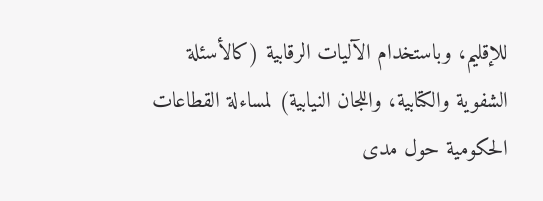للإقليم، وباستخدام الآليات الرقابية (كالأسئلة الشفوية والكتابية، واللجان النيابية) لمساءلة القطاعات الحكومية حول مدى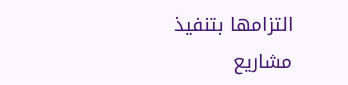التزامها بتنفيذ مشاريع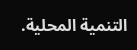التنمية المحلية.